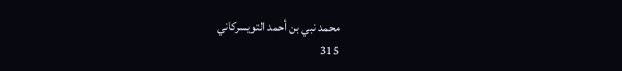محمد نبي بن أحمد التويسركاني
315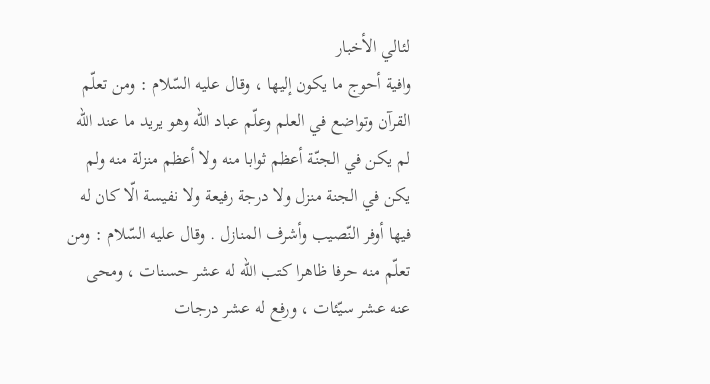لئالي الأخبار
وافية أحوج ما يكون إليها ، وقال عليه السّلام : ومن تعلّم القرآن وتواضع في العلم وعلّم عباد اللّه وهو يريد ما عند اللّه لم يكن في الجنّة أعظم ثوابا منه ولا أعظم منزلة منه ولم يكن في الجنة منزل ولا درجة رفيعة ولا نفيسة الّا كان له فيها أوفر النّصيب وأشرف المنازل . وقال عليه السّلام : ومن تعلّم منه حرفا ظاهرا كتب اللّه له عشر حسنات ، ومحى عنه عشر سيّئات ، ورفع له عشر درجات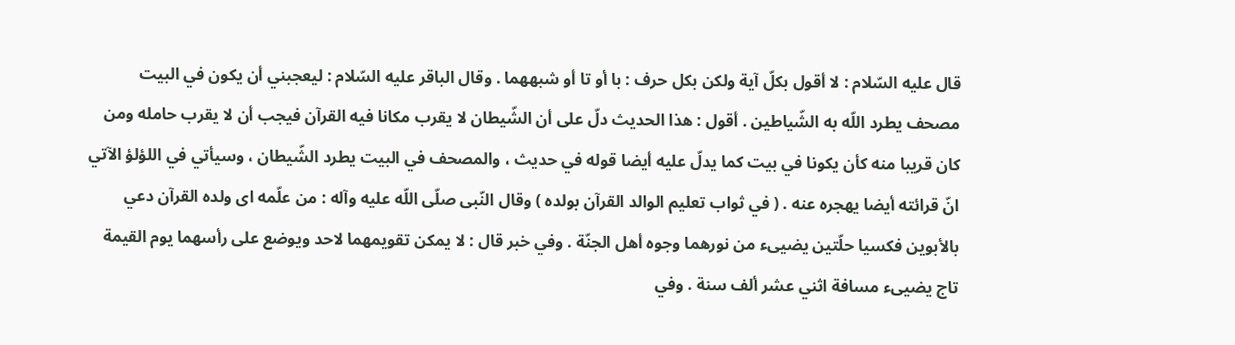قال عليه السّلام : لا أقول بكلّ آية ولكن بكل حرف : با أو تا أو شبههما . وقال الباقر عليه السّلام : ليعجبني أن يكون في البيت مصحف يطرد اللّه به الشّياطين . أقول : هذا الحديث دلّ على أن الشّيطان لا يقرب مكانا فيه القرآن فيجب أن لا يقرب حامله ومن كان قريبا منه كأن يكونا في بيت كما يدلّ عليه أيضا قوله في حديث ، والمصحف في البيت يطرد الشّيطان ، وسيأتي في اللؤلؤ الآتي انّ قرائته أيضا يهجره عنه . ( في ثواب تعليم الوالد القرآن بولده ) وقال النّبى صلّى اللّه عليه وآله : من علّمه اى ولده القرآن دعي بالأبوين فكسيا حلّتين يضيىء من نورهما وجوه أهل الجنّة . وفي خبر قال : لا يمكن تقويمهما لاحد ويوضع على رأسهما يوم القيمة تاج يضيىء مسافة اثني عشر ألف سنة . وفي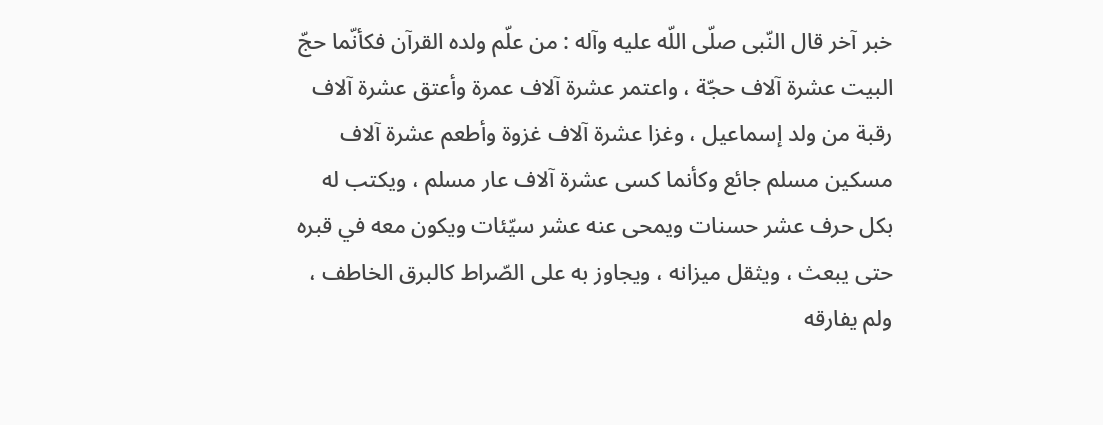خبر آخر قال النّبى صلّى اللّه عليه وآله : من علّم ولده القرآن فكأنّما حجّ البيت عشرة آلاف حجّة ، واعتمر عشرة آلاف عمرة وأعتق عشرة آلاف رقبة من ولد إسماعيل ، وغزا عشرة آلاف غزوة وأطعم عشرة آلاف مسكين مسلم جائع وكأنما كسى عشرة آلاف عار مسلم ، ويكتب له بكل حرف عشر حسنات ويمحى عنه عشر سيّئات ويكون معه في قبره حتى يبعث ، ويثقل ميزانه ، ويجاوز به على الصّراط كالبرق الخاطف ، ولم يفارقه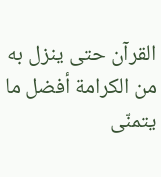القرآن حتى ينزل به من الكرامة أفضل ما يتمنّى